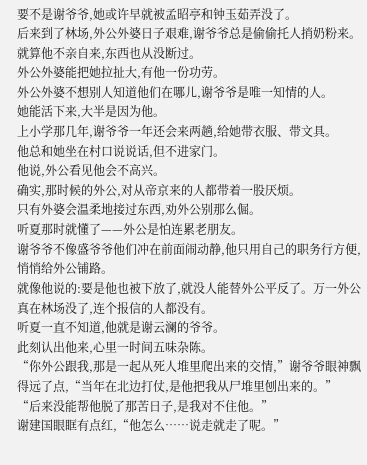要不是谢爷爷,她或许早就被孟昭亭和钟玉茹弄没了。
后来到了林场,外公外婆日子艰难,谢爷爷总是偷偷托人捎奶粉来。
就算他不亲自来,东西也从没断过。
外公外婆能把她拉扯大,有他一份功劳。
外公外婆不想别人知道他们在哪儿,谢爷爷是唯一知情的人。
她能活下来,大半是因为他。
上小学那几年,谢爷爷一年还会来两趟,给她带衣服、带文具。
他总和她坐在村口说说话,但不进家门。
他说,外公看见他会不高兴。
确实,那时候的外公,对从帝京来的人都带着一股厌烦。
只有外婆会温柔地接过东西,劝外公别那么倔。
听夏那时就懂了——外公是怕连累老朋友。
谢爷爷不像盛爷爷他们冲在前面闹动静,他只用自己的职务行方便,悄悄给外公铺路。
就像他说的:要是他也被下放了,就没人能替外公平反了。万一外公真在林场没了,连个报信的人都没有。
听夏一直不知道,他就是谢云澜的爷爷。
此刻认出他来,心里一时间五味杂陈。
“你外公跟我,那是一起从死人堆里爬出来的交情,”谢爷爷眼神飘得远了点,“当年在北边打仗,是他把我从尸堆里刨出来的。”
“后来没能帮他脱了那苦日子,是我对不住他。”
谢建国眼眶有点红,“他怎么……说走就走了呢。”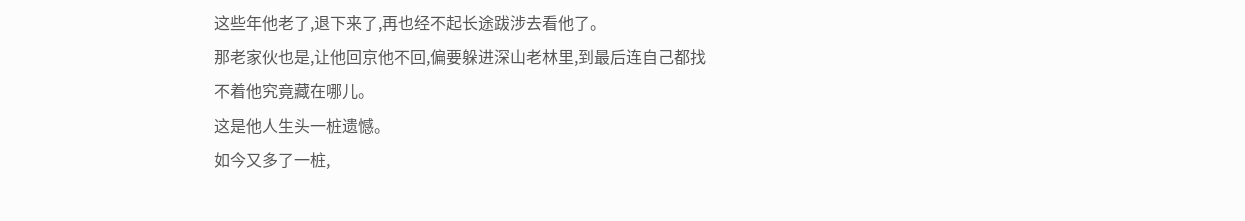这些年他老了,退下来了,再也经不起长途跋涉去看他了。
那老家伙也是,让他回京他不回,偏要躲进深山老林里,到最后连自己都找不着他究竟藏在哪儿。
这是他人生头一桩遗憾。
如今又多了一桩,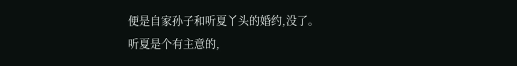便是自家孙子和听夏丫头的婚约,没了。
听夏是个有主意的,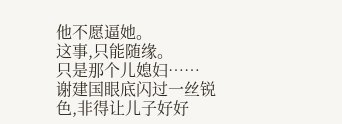他不愿逼她。
这事,只能随缘。
只是那个儿媳妇……
谢建国眼底闪过一丝锐色,非得让儿子好好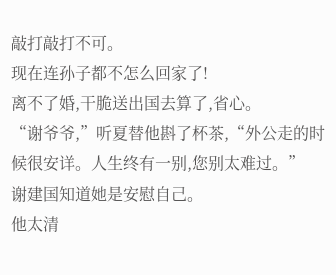敲打敲打不可。
现在连孙子都不怎么回家了!
离不了婚,干脆送出国去算了,省心。
“谢爷爷,”听夏替他斟了杯茶,“外公走的时候很安详。人生终有一别,您别太难过。”
谢建国知道她是安慰自己。
他太清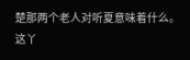楚那两个老人对听夏意味着什么。
这丫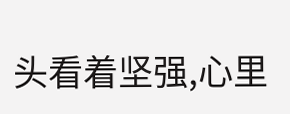头看着坚强,心里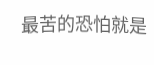最苦的恐怕就是